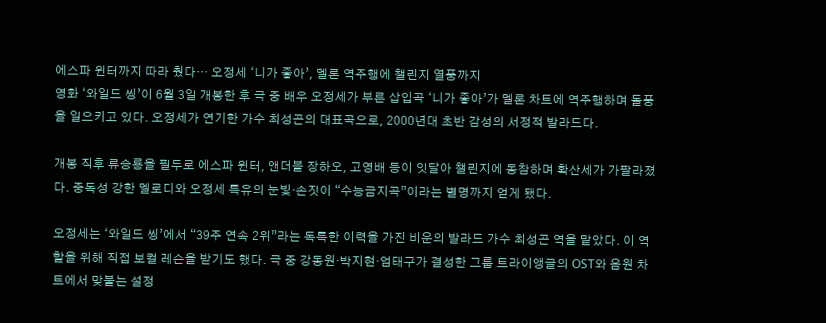에스파 윈터까지 따라 췄다… 오정세 ‘니가 좋아’, 멜론 역주행에 챌린지 열풍까지
영화 ‘와일드 씽’이 6월 3일 개봉한 후 극 중 배우 오정세가 부른 삽입곡 ‘니가 좋아’가 멜론 차트에 역주행하며 돌풍을 일으키고 있다. 오정세가 연기한 가수 최성곤의 대표곡으로, 2000년대 초반 감성의 서정적 발라드다.

개봉 직후 류승룡을 필두로 에스파 윈터, 앤더블 장하오, 고영배 등이 잇달아 챌린지에 동참하며 확산세가 가팔라졌다. 중독성 강한 멜로디와 오정세 특유의 눈빛·손짓이 “수능금지곡”이라는 별명까지 얻게 됐다.

오정세는 ‘와일드 씽’에서 “39주 연속 2위”라는 독특한 이력을 가진 비운의 발라드 가수 최성곤 역을 맡았다. 이 역할을 위해 직접 보컬 레슨을 받기도 했다. 극 중 강동원·박지현·엄태구가 결성한 그룹 트라이앵글의 OST와 음원 차트에서 맞붙는 설정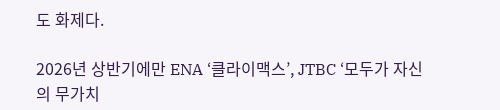도 화제다.

2026년 상반기에만 ENA ‘클라이맥스’, JTBC ‘모두가 자신의 무가치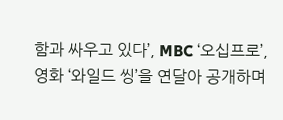함과 싸우고 있다’, MBC ‘오십프로’, 영화 ‘와일드 씽’을 연달아 공개하며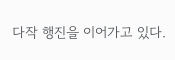다작 행진을 이어가고 있다.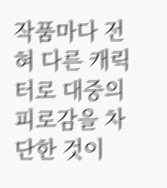작품마다 전혀 다른 캐릭터로 대중의 피로감을 차단한 것이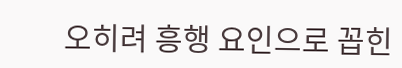오히려 흥행 요인으로 꼽힌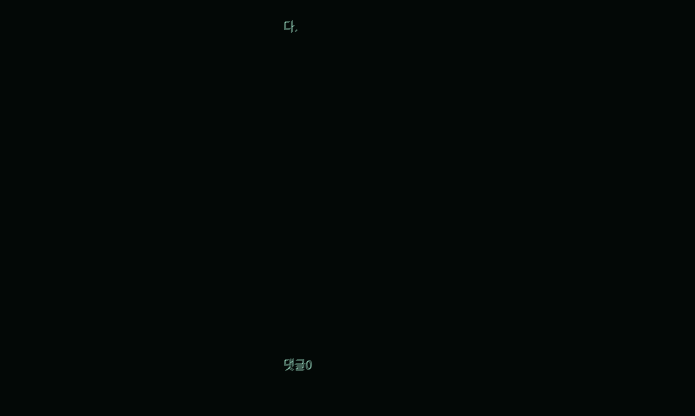다.

















댓글0